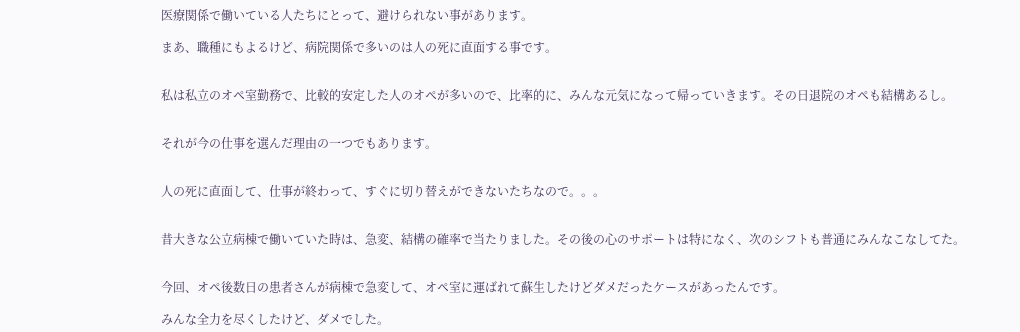医療関係で働いている人たちにとって、避けられない事があります。

まあ、職種にもよるけど、病院関係で多いのは人の死に直面する事です。


私は私立のオペ室勤務で、比較的安定した人のオペが多いので、比率的に、みんな元気になって帰っていきます。その日退院のオペも結構あるし。


それが今の仕事を選んだ理由の一つでもあります。


人の死に直面して、仕事が終わって、すぐに切り替えができないたちなので。。。


昔大きな公立病棟で働いていた時は、急変、結構の確率で当たりました。その後の心のサポートは特になく、次のシフトも普通にみんなこなしてた。


今回、オペ後数日の患者さんが病棟で急変して、オペ室に運ばれて蘇生したけどダメだったケースがあったんです。

みんな全力を尽くしたけど、ダメでした。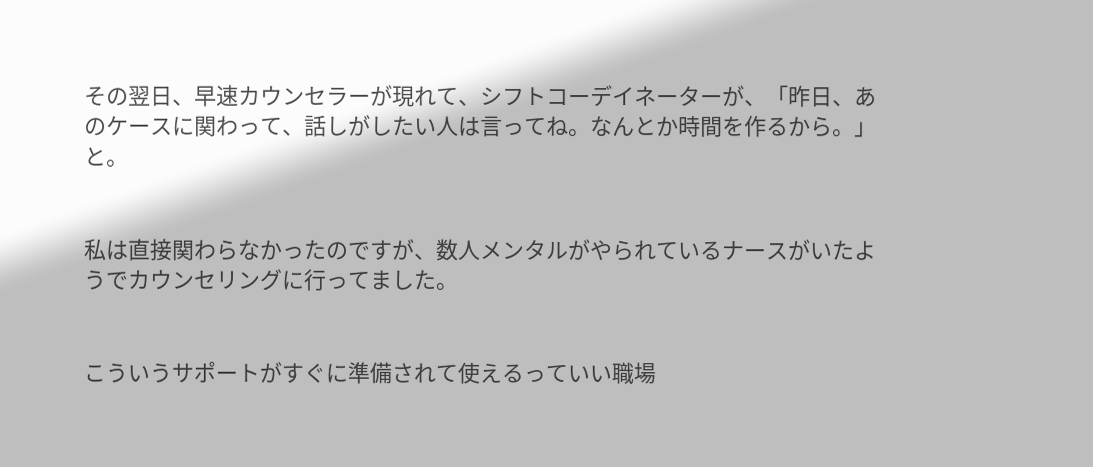その翌日、早速カウンセラーが現れて、シフトコーデイネーターが、「昨日、あのケースに関わって、話しがしたい人は言ってね。なんとか時間を作るから。」と。


私は直接関わらなかったのですが、数人メンタルがやられているナースがいたようでカウンセリングに行ってました。


こういうサポートがすぐに準備されて使えるっていい職場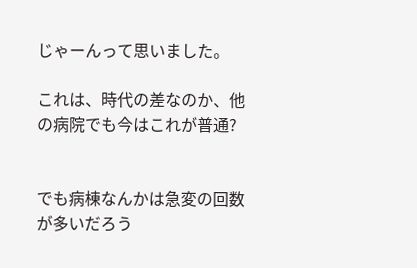じゃーんって思いました。

これは、時代の差なのか、他の病院でも今はこれが普通?


でも病棟なんかは急変の回数が多いだろう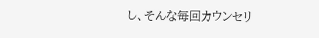し、そんな毎回カウンセリ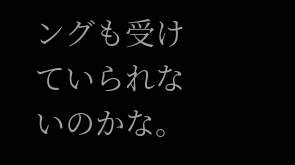ングも受けていられないのかな。